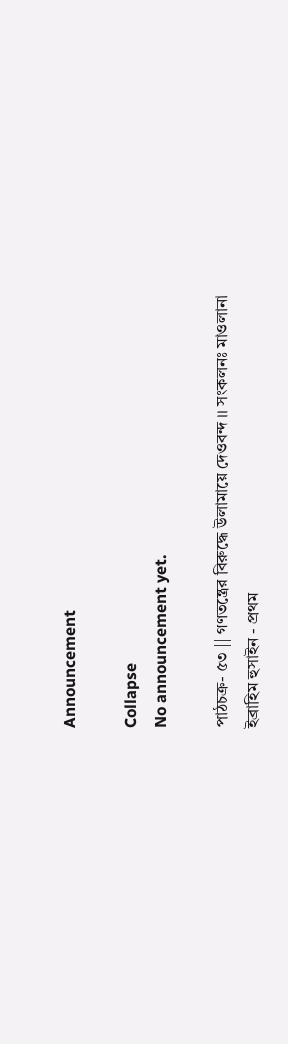Announcement

Collapse
No announcement yet.

পাঠচক্র- ৫৩ || গণতন্ত্রের বিরুদ্ধে উলামায়ে দেওবন্দ ।। সংকলনঃ মাওলানা ইব্রাহিম হুসাইন - প্রথম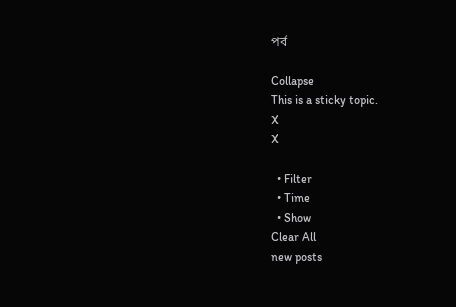পর্ব

Collapse
This is a sticky topic.
X
X

  • Filter
  • Time
  • Show
Clear All
new posts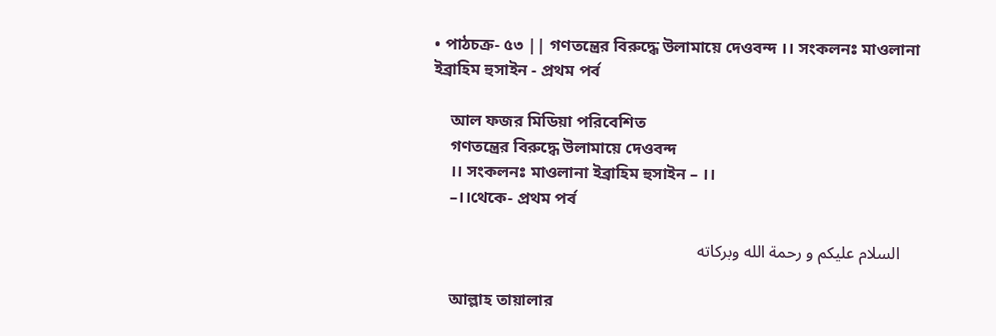• পাঠচক্র- ৫৩ || গণতন্ত্রের বিরুদ্ধে উলামায়ে দেওবন্দ ।। সংকলনঃ মাওলানা ইব্রাহিম হুসাইন - প্রথম পর্ব

    আল ফজর মিডিয়া পরিবেশিত
    গণতন্ত্রের বিরুদ্ধে উলামায়ে দেওবন্দ
    ।। সংকলনঃ মাওলানা ইব্রাহিম হুসাইন – ।।
    –।।থেকে- প্রথম পর্ব

    السلام عليكم و رحمة الله وبركاته

    আল্লাহ তায়ালার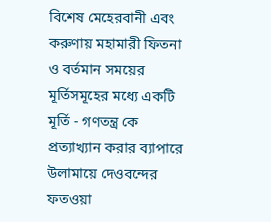বিশেষ মেহেরবানী এবং করুণায় মহামারী ফিতনা ও বর্তমান সময়ের মূর্তিসমূহের মধ্যে একটি মূর্তি - গণতন্ত্র কে প্রত্যাখ্যান করার ব্যাপারে উলামায়ে দেওবন্দের ফতওয়া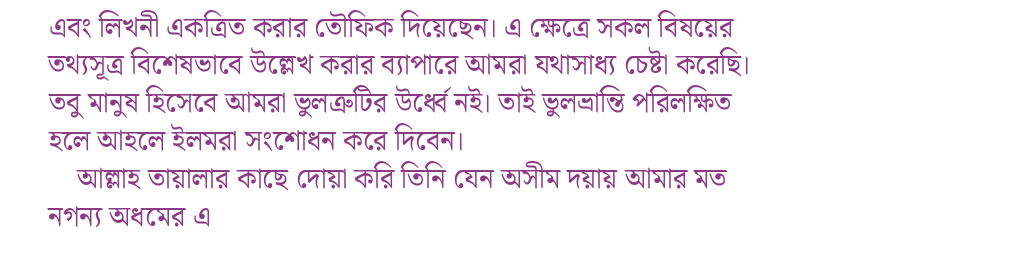এবং লিখনী একত্রিত করার তৌফিক দিয়েছেন। এ ক্ষেত্রে সকল বিষয়ের তথ্যসূত্র বিশেষভাবে উল্লেখ করার ব্যাপারে আমরা যথাসাধ্য চেষ্টা করেছি। তবু মানুষ হিসেবে আমরা ভুলত্রুটির উর্ধ্বে নই। তাই ভুলভ্রান্তি পরিলক্ষিত হলে আহলে ইলমরা সংশোধন করে দিবেন।
    আল্লাহ তায়ালার কাছে দোয়া করি তিনি যেন অসীম দয়ায় আমার মত নগন্য অধমের এ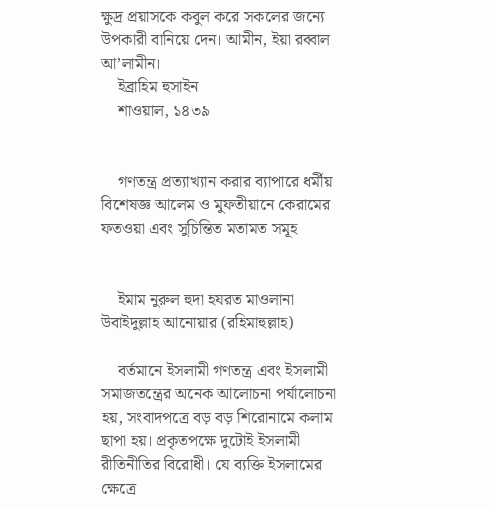ক্ষুদ্র প্রয়াসকে কবুল করে সকলের জন্যে উপকারী বানিয়ে দেন। আমীন, ইয়া রব্বাল আ’লামীন।
    ইব্রাহিম হুসাইন
    শাওয়াল, ১৪৩৯


    গণতন্ত্র প্রত্যাখ্যান করার ব্যাপারে ধর্মীয় বিশেষজ্ঞ আলেম ও মুফতীয়ানে কেরামের ফতওয়া এবং সুচিন্তিত মতামত সমূহ


    ইমাম নুরুল হুদা হযরত মাওলানা উবাইদুল্লাহ আনোয়ার (রহিমাহুল্লাহ)

    বর্তমানে ইসলামী গণতন্ত্র এবং ইসলামী সমাজতন্ত্রের অনেক আলোচনা পর্যালোচনা হয়, সংবাদপত্রে বড় বড় শিরোনামে কলাম ছাপা হয়। প্রকৃতপক্ষে দুটোই ইসলামী রীতিনীতির বিরোধী। যে ব্যক্তি ইসলামের ক্ষেত্রে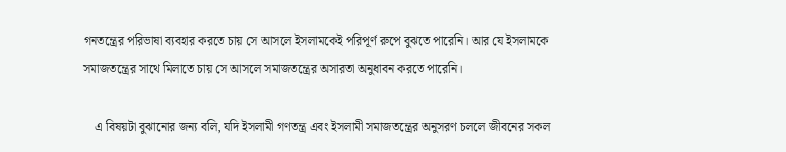গনতন্ত্রের পরিভাষা ব্যবহার করতে চায় সে আসলে ইসলামকেই পরিপূর্ণ রুপে বুঝতে পারেনি। আর যে ইসলামকে সমাজতন্ত্রের সাথে মিলাতে চায় সে আসলে সমাজতন্ত্রের অসারতা অনুধাবন করতে পারেনি।

    এ বিষয়টা বুঝানোর জন্য বলি, যদি ইসলামী গণতন্ত্র এবং ইসলামী সমাজতন্ত্রের অনুসরণ চললে জীবনের সকল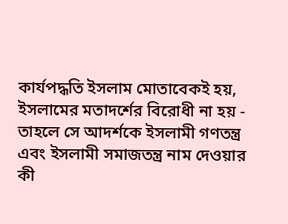কার্যপদ্ধতি ইসলাম মোতাবেকই হয়, ইসলামের মতাদর্শের বিরোধী না হয় - তাহলে সে আদর্শকে ইসলামী গণতন্ত্র এবং ইসলামী সমাজতন্ত্র নাম দেওয়ার কী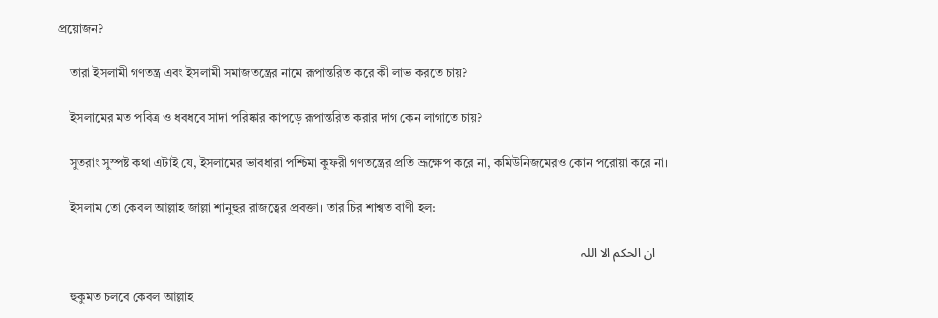প্রয়োজন?

    তারা ইসলামী গণতন্ত্র এবং ইসলামী সমাজতন্ত্রের নামে রূপান্তরিত করে কী লাভ করতে চায়?

    ইসলামের মত পবিত্র ও ধবধবে সাদা পরিষ্কার কাপড়ে রূপান্তরিত করার দাগ কেন লাগাতে চায়?

    সুতরাং সুস্পষ্ট কথা এটাই যে, ইসলামের ভাবধারা পশ্চিমা কুফরী গণতন্ত্রের প্রতি ভ্রূক্ষেপ করে না, কমিউনিজমেরও কোন পরোয়া করে না।

    ইসলাম তো কেবল আল্লাহ জাল্লা শানুহুর রাজত্বের প্রবক্তা। তার চির শাশ্বত বাণী হল:

    ان الحکم الا اللہ

    হুকুমত চলবে কেবল আল্লাহ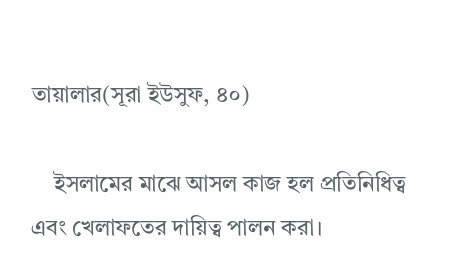তায়ালার(সূরা ইউসুফ, ৪০)

    ইসলামের মাঝে আসল কাজ হল প্রতিনিধিত্ব এবং খেলাফতের দায়িত্ব পালন করা।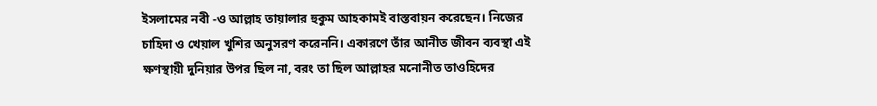ইসলামের নবী -ও আল্লাহ তায়ালার হুকুম আহকামই বাস্তবায়ন করেছেন। নিজের চাহিদা ও খেয়াল খুশির অনুসরণ করেননি। একারণে তাঁর আনীত জীবন ব্যবস্থা এই ক্ষণস্থায়ী দুনিয়ার উপর ছিল না, বরং তা ছিল আল্লাহর মনোনীত তাওহিদের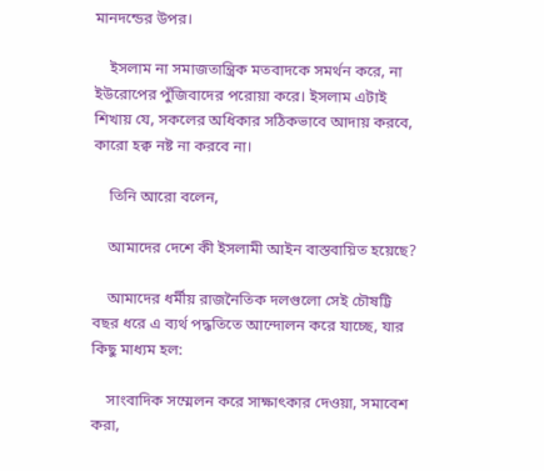মানদন্ডের উপর।

    ইসলাম না সমাজতান্ত্রিক মতবাদকে সমর্থন করে, না ইউরোপের পুঁজিবাদের পরোয়া করে। ইসলাম এটাই শিখায় যে, সকলের অধিকার সঠিকভাবে আদায় করবে, কারো হক্ব নষ্ট না করবে না।

    তিনি আরো বলেন,

    আমাদের দেশে কী ইসলামী আইন বাস্তবায়িত হয়েছে?

    আমাদের ধর্মীয় রাজনৈতিক দলগুলো সেই চৌষট্টি বছর ধরে এ ব্যর্থ পদ্ধতিতে আন্দোলন করে যাচ্ছে, যার কিছু মাধ্যম হল:

    সাংবাদিক সম্মেলন করে সাক্ষাৎকার দেওয়া, সমাবেশ করা,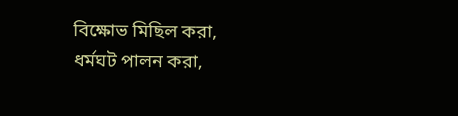বিক্ষোভ মিছিল করা, ধর্মঘট পালন করা,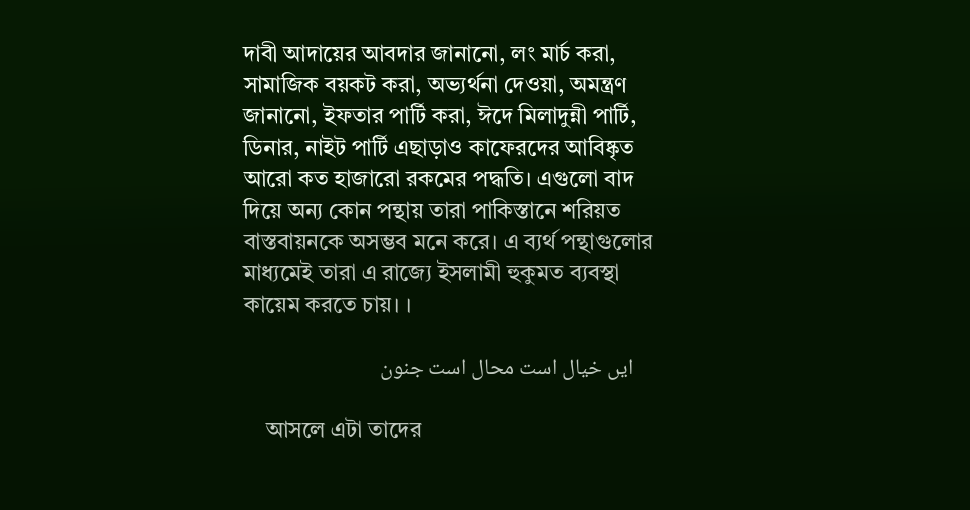দাবী আদায়ের আবদার জানানো, লং মার্চ করা, সামাজিক বয়কট করা, অভ্যর্থনা দেওয়া, অমন্ত্রণ জানানো, ইফতার পার্টি করা, ঈদে মিলাদুন্নী পার্টি, ডিনার, নাইট পার্টি এছাড়াও কাফেরদের আবিষ্কৃত আরো কত হাজারো রকমের পদ্ধতি। এগুলো বাদ দিয়ে অন্য কোন পন্থায় তারা পাকিস্তানে শরিয়ত বাস্তবায়নকে অসম্ভব মনে করে। এ ব্যর্থ পন্থাগুলোর মাধ্যমেই তারা এ রাজ্যে ইসলামী হুকুমত ব্যবস্থা কায়েম করতে চায়। ।

    ایں خیال است محال است جنون

    আসলে এটা তাদের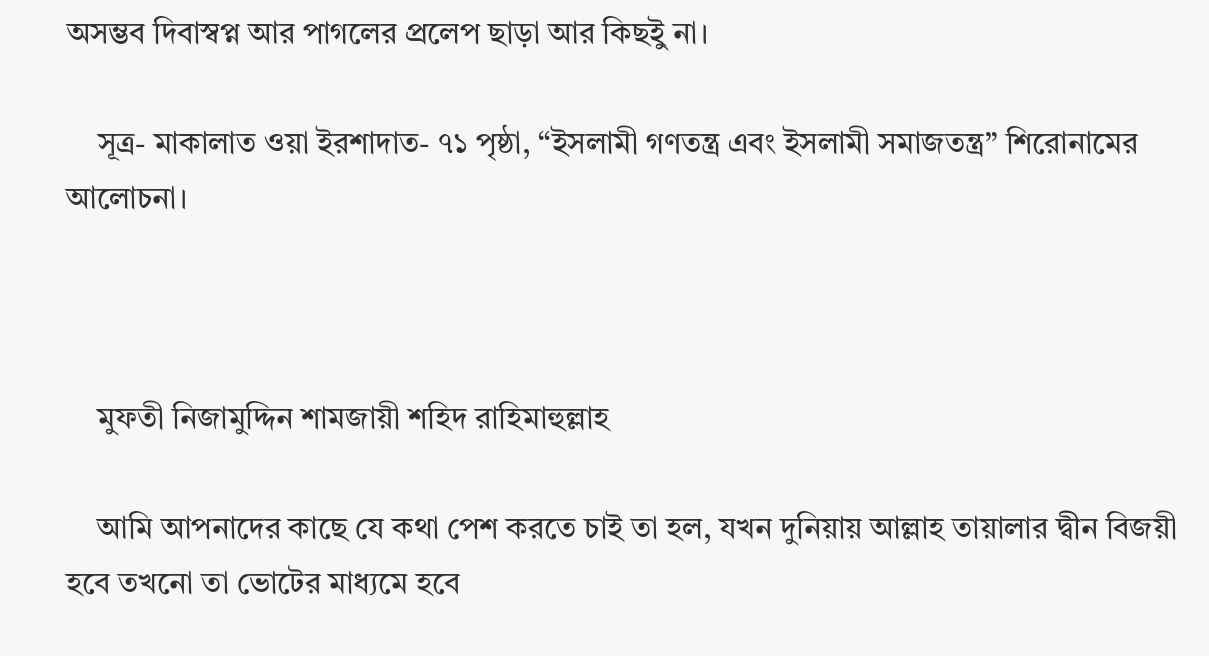অসম্ভব দিবাস্বপ্ন আর পাগলের প্রলেপ ছাড়া আর কিছইু না।

    সূত্র- মাকালাত ওয়া ইরশাদাত- ৭১ পৃষ্ঠা, “ইসলামী গণতন্ত্র এবং ইসলামী সমাজতন্ত্র” শিরোনামের আলোচনা।



    মুফতী নিজামুদ্দিন শামজায়ী শহিদ রাহিমাহুল্লাহ

    আমি আপনাদের কাছে যে কথা পেশ করতে চাই তা হল, যখন দুনিয়ায় আল্লাহ তায়ালার দ্বীন বিজয়ী হবে তখনো তা ভোটের মাধ্যমে হবে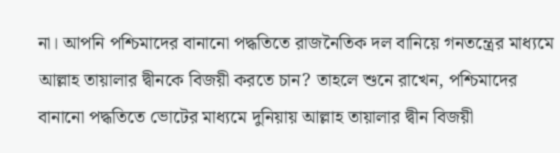না। আপনি পশ্চিমাদের বানানো পদ্ধতিতে রাজনৈতিক দল বানিয়ে গনতন্ত্রের মাধ্যমে আল্লাহ তায়ালার দ্বীনকে বিজয়ী করতে চান? তাহলে শুনে রাখেন, পশ্চিমাদের বানানো পদ্ধতিতে ভোটের মাধ্যমে দুনিয়ায় আল্লাহ তায়ালার দ্বীন বিজয়ী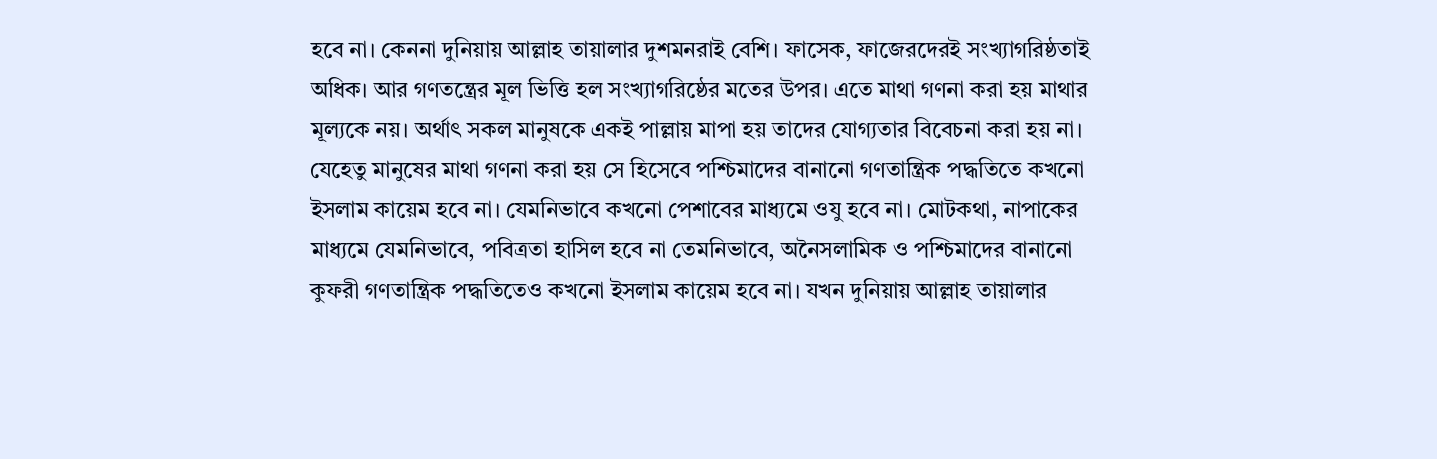হবে না। কেননা দুনিয়ায় আল্লাহ তায়ালার দুশমনরাই বেশি। ফাসেক, ফাজেরদেরই সংখ্যাগরিষ্ঠতাই অধিক। আর গণতন্ত্রের মূল ভিত্তি হল সংখ্যাগরিষ্ঠের মতের উপর। এতে মাথা গণনা করা হয় মাথার মূল্যকে নয়। অর্থাৎ সকল মানুষকে একই পাল্লায় মাপা হয় তাদের যোগ্যতার বিবেচনা করা হয় না। যেহেতু মানুষের মাথা গণনা করা হয় সে হিসেবে পশ্চিমাদের বানানো গণতান্ত্রিক পদ্ধতিতে কখনো ইসলাম কায়েম হবে না। যেমনিভাবে কখনো পেশাবের মাধ্যমে ওযু হবে না। মোটকথা, নাপাকের মাধ্যমে যেমনিভাবে, পবিত্রতা হাসিল হবে না তেমনিভাবে, অনৈসলামিক ও পশ্চিমাদের বানানো কুফরী গণতান্ত্রিক পদ্ধতিতেও কখনো ইসলাম কায়েম হবে না। যখন দুনিয়ায় আল্লাহ তায়ালার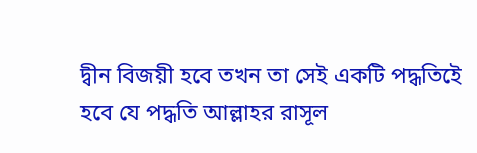দ্বীন বিজয়ী হবে তখন তা সেই একটি পদ্ধতিইে হবে যে পদ্ধতি আল্লাহর রাসূল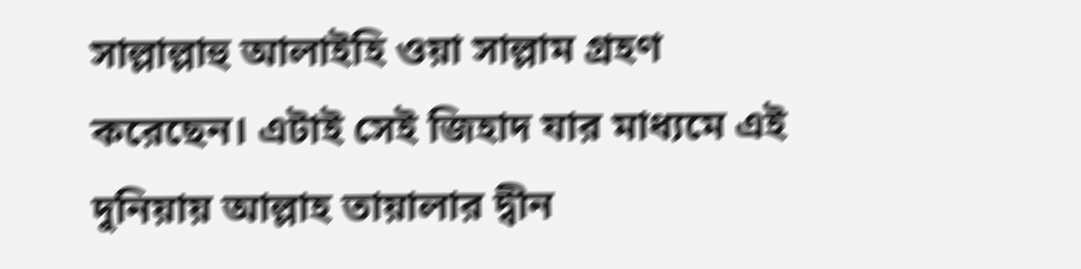সাল্লাল্লাহু আলাইহি ওয়া সাল্লাম গ্রহণ করেছেন। এটাই সেই জিহাদ যার মাধ্যমে এই দুনিয়ায় আল্লাহ তায়ালার দ্বীন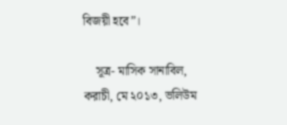বিজয়ী হবে”।

    সূত্র- মাসিক সানাবিল, করাচী, মে ২০১৩, ভলিউম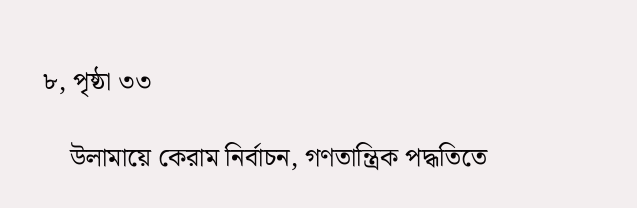৮, পৃষ্ঠা ৩৩

    উলামায়ে কেরাম নির্বাচন, গণতান্ত্রিক পদ্ধতিতে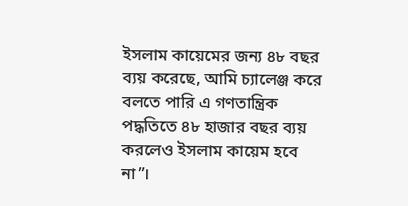ইসলাম কায়েমের জন্য ৪৮ বছর ব্যয় করেছে, আমি চ্যালেঞ্জ করে বলতে পারি এ গণতান্ত্রিক পদ্ধতিতে ৪৮ হাজার বছর ব্যয় করলেও ইসলাম কায়েম হবে না”।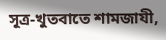সূত্র-খুতবাতে শামজাযী,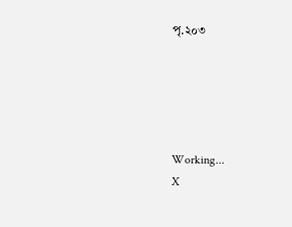পৃ.২০৩





Working...
X